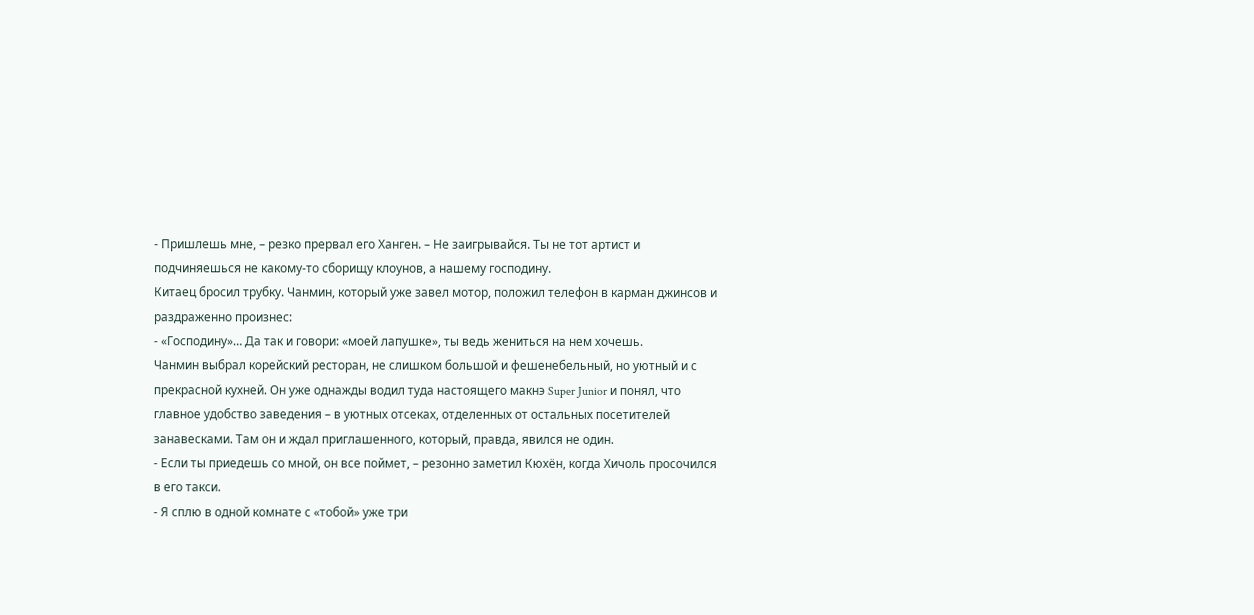- Пришлешь мне, – резко прервал его Ханген. – Не заигрывайся. Ты не тот артист и подчиняешься не какому-то сборищу клоунов, а нашему господину.
Китаец бросил трубку. Чанмин, который уже завел мотор, положил телефон в карман джинсов и раздраженно произнес:
- «Господину»… Да так и говори: «моей лапушке», ты ведь жениться на нем хочешь.
Чанмин выбрал корейский ресторан, не слишком большой и фешенебельный, но уютный и с прекрасной кухней. Он уже однажды водил туда настоящего макнэ Super Junior и понял, что главное удобство заведения – в уютных отсеках, отделенных от остальных посетителей занавесками. Там он и ждал приглашенного, который, правда, явился не один.
- Если ты приедешь со мной, он все поймет, – резонно заметил Кюхён, когда Хичоль просочился в его такси.
- Я сплю в одной комнате с «тобой» уже три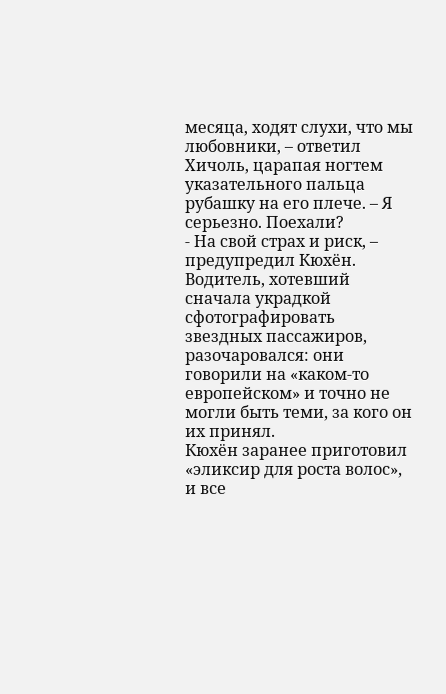месяца, ходят слухи, что мы любовники, – ответил Хичоль, царапая ногтем указательного пальца рубашку на его плече. – Я серьезно. Поехали?
- На свой страх и риск, – предупредил Кюхён.
Водитель, хотевший сначала украдкой сфотографировать звездных пассажиров, разочаровался: они говорили на «каком-то европейском» и точно не могли быть теми, за кого он их принял.
Кюхён заранее приготовил «эликсир для роста волос», и все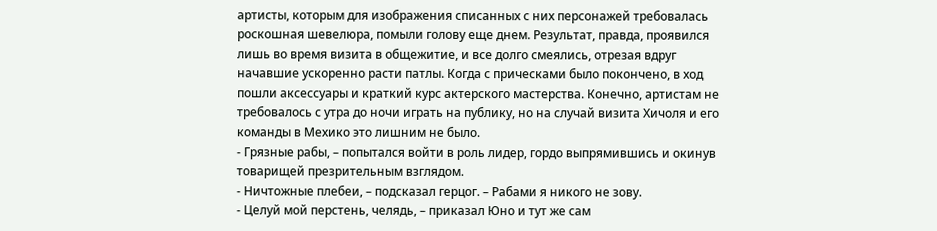артисты, которым для изображения списанных с них персонажей требовалась роскошная шевелюра, помыли голову еще днем. Результат, правда, проявился лишь во время визита в общежитие, и все долго смеялись, отрезая вдруг начавшие ускоренно расти патлы. Когда с прическами было покончено, в ход пошли аксессуары и краткий курс актерского мастерства. Конечно, артистам не требовалось с утра до ночи играть на публику, но на случай визита Хичоля и его команды в Мехико это лишним не было.
- Грязные рабы, – попытался войти в роль лидер, гордо выпрямившись и окинув товарищей презрительным взглядом.
- Ничтожные плебеи, – подсказал герцог. – Рабами я никого не зову.
- Целуй мой перстень, челядь, – приказал Юно и тут же сам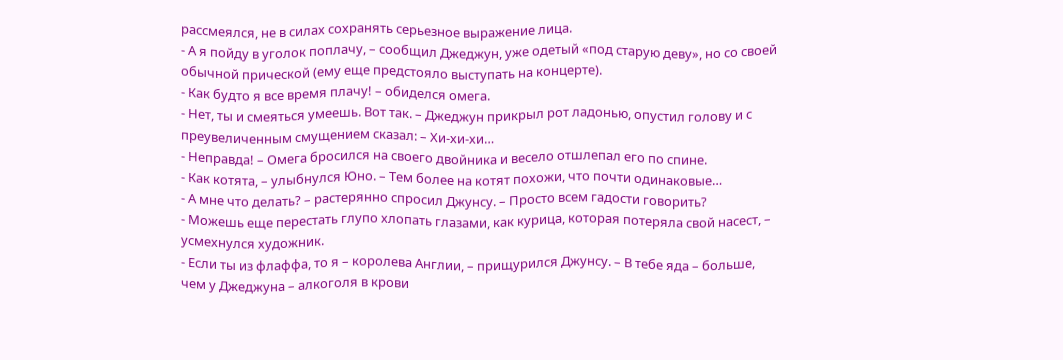рассмеялся, не в силах сохранять серьезное выражение лица.
- А я пойду в уголок поплачу, – сообщил Джеджун, уже одетый «под старую деву», но со своей обычной прической (ему еще предстояло выступать на концерте).
- Как будто я все время плачу! – обиделся омега.
- Нет, ты и смеяться умеешь. Вот так. – Джеджун прикрыл рот ладонью, опустил голову и с преувеличенным смущением сказал: – Хи-хи-хи…
- Неправда! – Омега бросился на своего двойника и весело отшлепал его по спине.
- Как котята, – улыбнулся Юно. – Тем более на котят похожи, что почти одинаковые…
- А мне что делать? – растерянно спросил Джунсу. – Просто всем гадости говорить?
- Можешь еще перестать глупо хлопать глазами, как курица, которая потеряла свой насест, – усмехнулся художник.
- Если ты из флаффа, то я – королева Англии, – прищурился Джунсу. – В тебе яда – больше, чем у Джеджуна – алкоголя в крови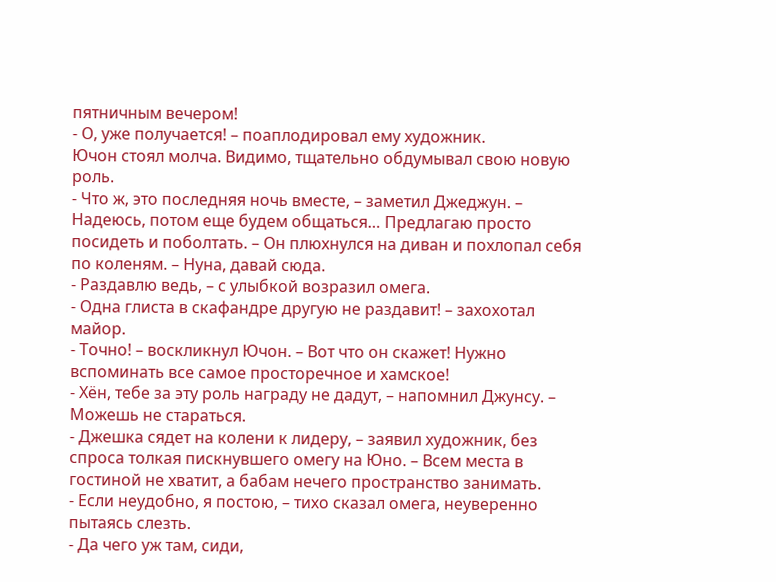пятничным вечером!
- О, уже получается! – поаплодировал ему художник.
Ючон стоял молча. Видимо, тщательно обдумывал свою новую роль.
- Что ж, это последняя ночь вместе, – заметил Джеджун. – Надеюсь, потом еще будем общаться… Предлагаю просто посидеть и поболтать. – Он плюхнулся на диван и похлопал себя по коленям. – Нуна, давай сюда.
- Раздавлю ведь, – с улыбкой возразил омега.
- Одна глиста в скафандре другую не раздавит! – захохотал майор.
- Точно! – воскликнул Ючон. – Вот что он скажет! Нужно вспоминать все самое просторечное и хамское!
- Хён, тебе за эту роль награду не дадут, – напомнил Джунсу. – Можешь не стараться.
- Джешка сядет на колени к лидеру, – заявил художник, без спроса толкая пискнувшего омегу на Юно. – Всем места в гостиной не хватит, а бабам нечего пространство занимать.
- Если неудобно, я постою, – тихо сказал омега, неуверенно пытаясь слезть.
- Да чего уж там, сиди,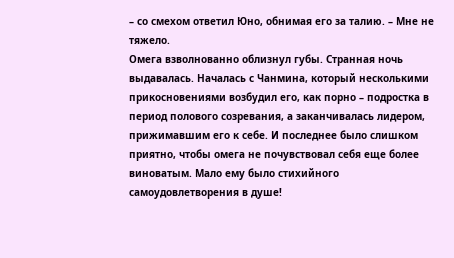– со смехом ответил Юно, обнимая его за талию. – Мне не тяжело.
Омега взволнованно облизнул губы. Странная ночь выдавалась. Началась с Чанмина, который несколькими прикосновениями возбудил его, как порно – подростка в период полового созревания, а заканчивалась лидером, прижимавшим его к себе. И последнее было слишком приятно, чтобы омега не почувствовал себя еще более виноватым. Мало ему было стихийного самоудовлетворения в душе!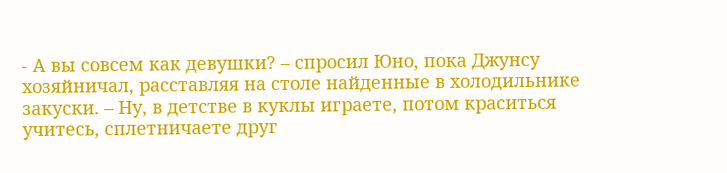- А вы совсем как девушки? – спросил Юно, пока Джунсу хозяйничал, расставляя на столе найденные в холодильнике закуски. – Ну, в детстве в куклы играете, потом краситься учитесь, сплетничаете друг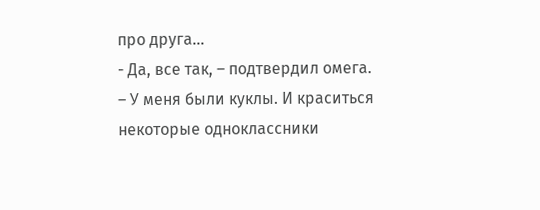про друга…
- Да, все так, – подтвердил омега. – У меня были куклы. И краситься некоторые одноклассники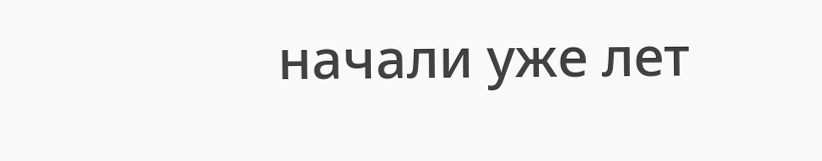начали уже лет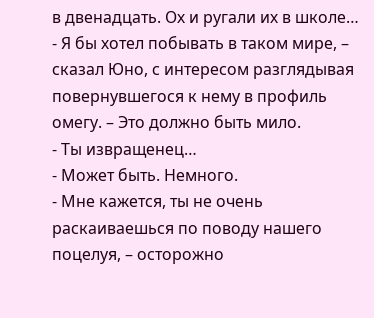в двенадцать. Ох и ругали их в школе…
- Я бы хотел побывать в таком мире, – сказал Юно, с интересом разглядывая повернувшегося к нему в профиль омегу. – Это должно быть мило.
- Ты извращенец…
- Может быть. Немного.
- Мне кажется, ты не очень раскаиваешься по поводу нашего поцелуя, – осторожно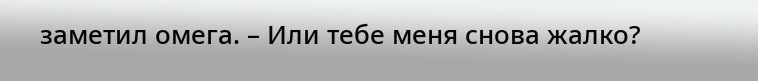заметил омега. – Или тебе меня снова жалко?